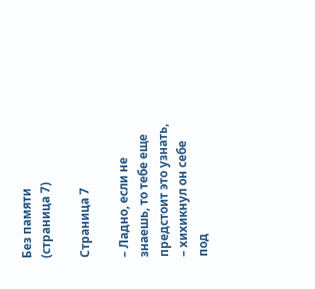Без памяти (страница 7)

Страница 7

– Ладно, если не знаешь, то тебе еще предстоит это узнать, – хихикнул он себе под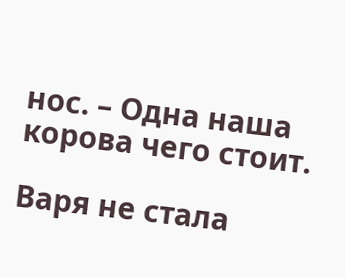нос. – Одна наша корова чего стоит.

Варя не стала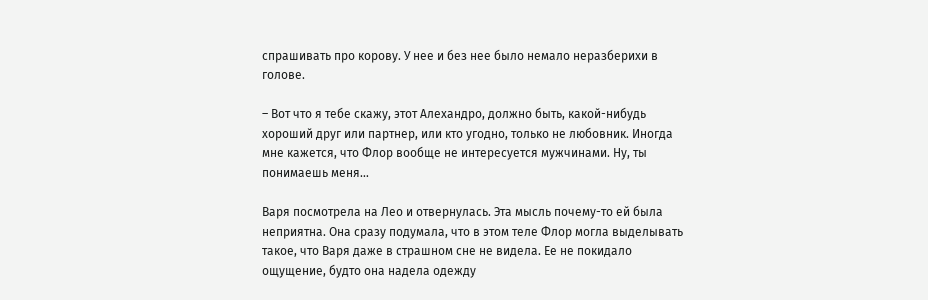спрашивать про корову. У нее и без нее было немало неразберихи в голове.

– Вот что я тебе скажу, этот Алехандро, должно быть, какой-нибудь хороший друг или партнер, или кто угодно, только не любовник. Иногда мне кажется, что Флор вообще не интересуется мужчинами. Ну, ты понимаешь меня…

Варя посмотрела на Лео и отвернулась. Эта мысль почему-то ей была неприятна. Она сразу подумала, что в этом теле Флор могла выделывать такое, что Варя даже в страшном сне не видела. Ее не покидало ощущение, будто она надела одежду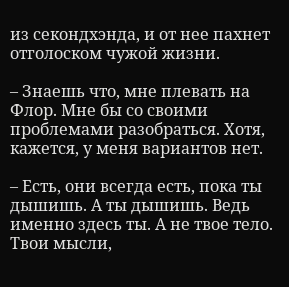из секондхэнда, и от нее пахнет отголоском чужой жизни.

– Знаешь что, мне плевать на Флор. Мне бы со своими проблемами разобраться. Хотя, кажется, у меня вариантов нет.

– Есть, они всегда есть, пока ты дышишь. А ты дышишь. Ведь именно здесь ты. А не твое тело. Твои мысли,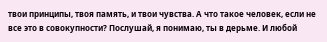твои принципы, твоя память, и твои чувства. А что такое человек, если не все это в совокупности? Послушай, я понимаю, ты в дерьме. И любой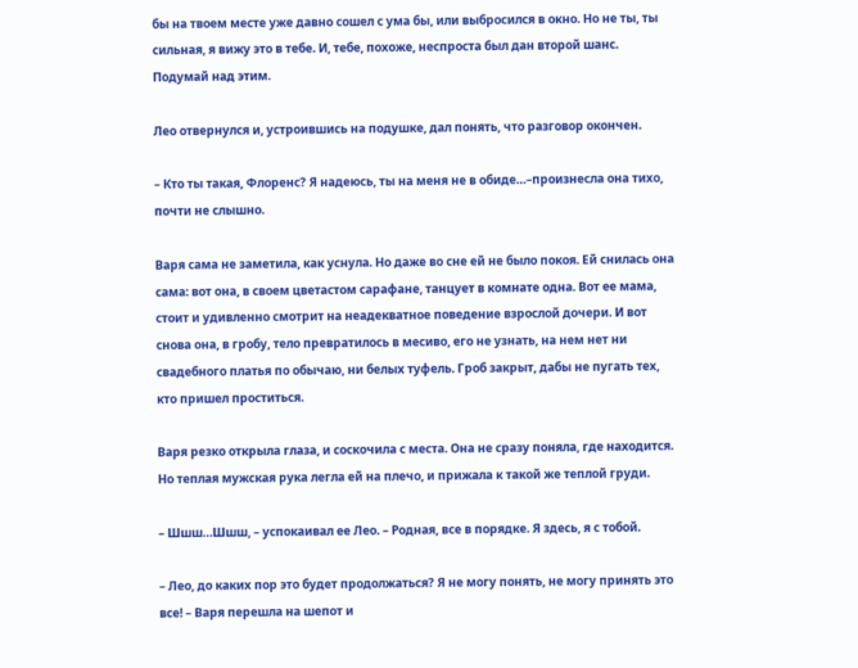бы на твоем месте уже давно сошел с ума бы, или выбросился в окно. Но не ты, ты сильная, я вижу это в тебе. И, тебе, похоже, неспроста был дан второй шанс. Подумай над этим.

Лео отвернулся и, устроившись на подушке, дал понять, что разговор окончен.

– Кто ты такая, Флоренс? Я надеюсь, ты на меня не в обиде…–произнесла она тихо, почти не слышно.

Варя сама не заметила, как уснула. Но даже во сне ей не было покоя. Ей снилась она сама: вот она, в своем цветастом сарафане, танцует в комнате одна. Вот ее мама, стоит и удивленно смотрит на неадекватное поведение взрослой дочери. И вот снова она, в гробу, тело превратилось в месиво, его не узнать, на нем нет ни свадебного платья по обычаю, ни белых туфель. Гроб закрыт, дабы не пугать тех, кто пришел проститься.

Варя резко открыла глаза, и соскочила с места. Она не сразу поняла, где находится. Но теплая мужская рука легла ей на плечо, и прижала к такой же теплой груди.

– Шшш…Шшш, – успокаивал ее Лео. – Родная, все в порядке. Я здесь, я с тобой.

– Лео, до каких пор это будет продолжаться? Я не могу понять, не могу принять это все! – Варя перешла на шепот и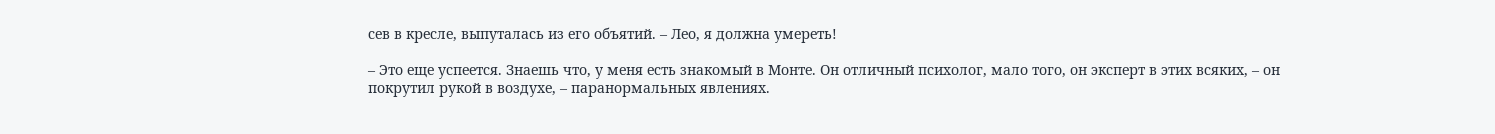сев в кресле, выпуталась из его объятий. – Лео, я должна умереть!

– Это еще успеется. Знаешь что, у меня есть знакомый в Монте. Он отличный психолог, мало того, он эксперт в этих всяких, – он покрутил рукой в воздухе, – паранормальных явлениях.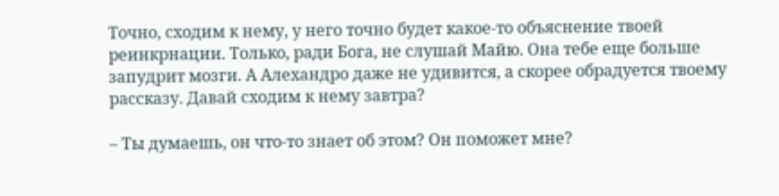Точно, сходим к нему, у него точно будет какое-то объяснение твоей реинкрнации. Только, ради Бога, не слушай Майю. Она тебе еще больше запудрит мозги. А Алехандро даже не удивится, а скорее обрадуется твоему рассказу. Давай сходим к нему завтра?

– Ты думаешь, он что-то знает об этом? Он поможет мне?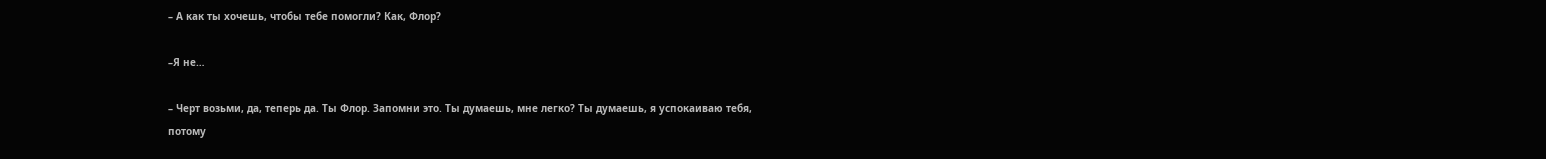– А как ты хочешь, чтобы тебе помогли? Как, Флор?

–Я не…

– Черт возьми, да, теперь да. Ты Флор. Запомни это. Ты думаешь, мне легко? Ты думаешь, я успокаиваю тебя, потому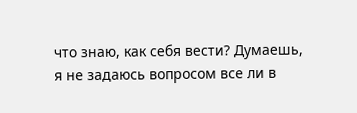что знаю, как себя вести? Думаешь, я не задаюсь вопросом все ли в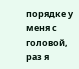порядке у меня с головой, раз я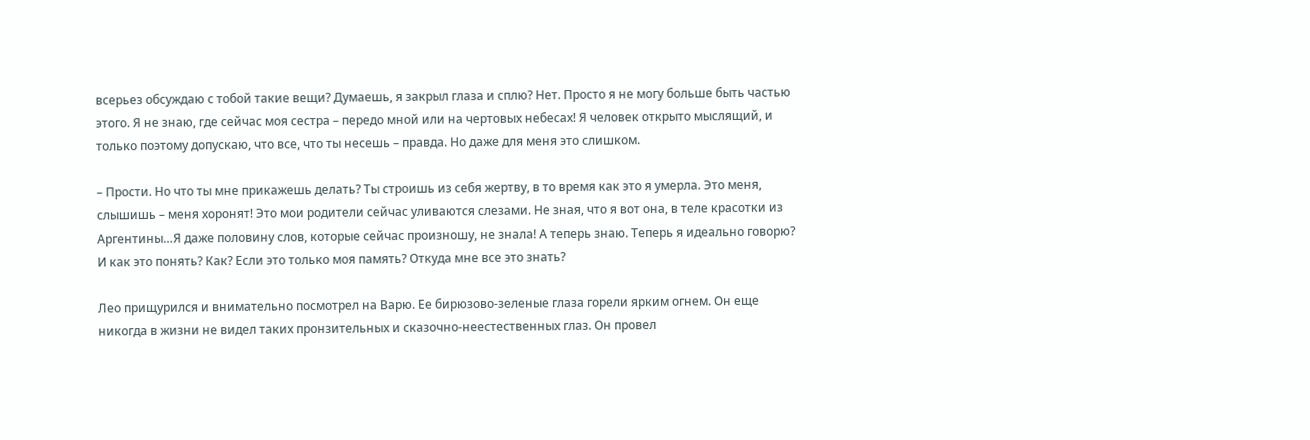всерьез обсуждаю с тобой такие вещи? Думаешь, я закрыл глаза и сплю? Нет. Просто я не могу больше быть частью этого. Я не знаю, где сейчас моя сестра – передо мной или на чертовых небесах! Я человек открыто мыслящий, и только поэтому допускаю, что все, что ты несешь – правда. Но даже для меня это слишком.

– Прости. Но что ты мне прикажешь делать? Ты строишь из себя жертву, в то время как это я умерла. Это меня, слышишь – меня хоронят! Это мои родители сейчас уливаются слезами. Не зная, что я вот она, в теле красотки из Аргентины…Я даже половину слов, которые сейчас произношу, не знала! А теперь знаю. Теперь я идеально говорю? И как это понять? Как? Если это только моя память? Откуда мне все это знать?

Лео прищурился и внимательно посмотрел на Варю. Ее бирюзово-зеленые глаза горели ярким огнем. Он еще никогда в жизни не видел таких пронзительных и сказочно-неестественных глаз. Он провел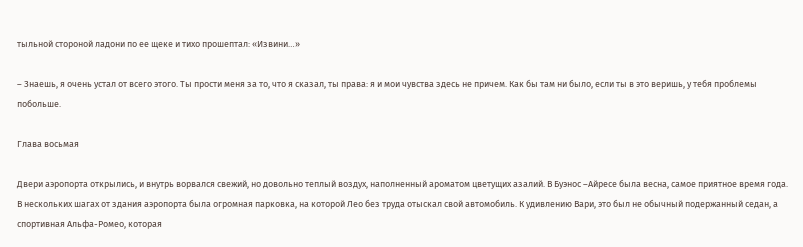тыльной стороной ладони по ее щеке и тихо прошептал: «Извини…»

– Знаешь, я очень устал от всего этого. Ты прости меня за то, что я сказал, ты права: я и мои чувства здесь не причем. Как бы там ни было, если ты в это веришь, у тебя проблемы побольше.

Глава восьмая

Двери аэропорта открылись, и внутрь ворвался свежий, но довольно теплый воздух, наполненный ароматом цветущих азалий. В Буэнос –Айресе была весна, самое приятное время года. В нескольких шагах от здания аэропорта была огромная парковка, на которой Лео без труда отыскал свой автомобиль. К удивлению Вари, это был не обычный подержанный седан, а спортивная Альфа-Ромео, которая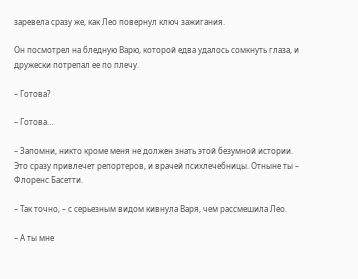заревела сразу же, как Лео повернул ключ зажигания.

Он посмотрел на бледную Варю, которой едва удалось сомкнуть глаза, и дружески потрепал ее по плечу.

– Готова?

– Готова…

– Запомни, никто кроме меня не должен знать этой безумной истории. Это сразу привлечет репортеров, и врачей психлечебницы. Отныне ты – Флоренс Басетти.

– Так точно, – с серьезным видом кивнула Варя, чем рассмешила Лео.

– А ты мне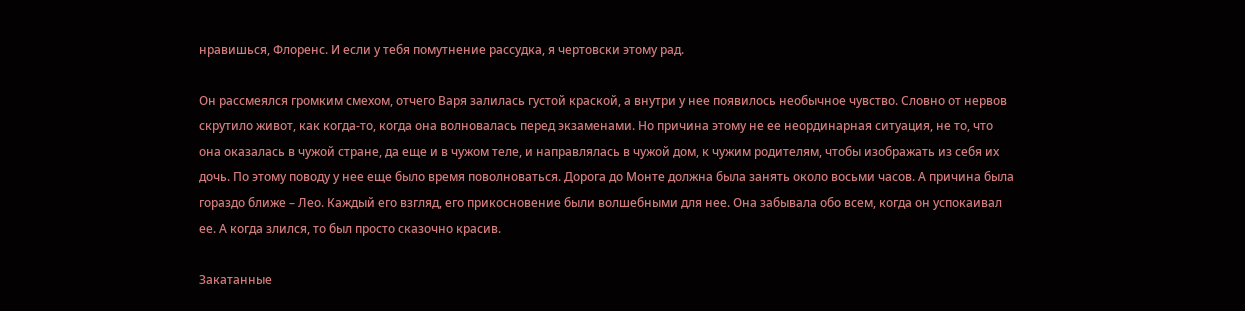нравишься, Флоренс. И если у тебя помутнение рассудка, я чертовски этому рад.

Он рассмеялся громким смехом, отчего Варя залилась густой краской, а внутри у нее появилось необычное чувство. Словно от нервов скрутило живот, как когда-то, когда она волновалась перед экзаменами. Но причина этому не ее неординарная ситуация, не то, что она оказалась в чужой стране, да еще и в чужом теле, и направлялась в чужой дом, к чужим родителям, чтобы изображать из себя их дочь. По этому поводу у нее еще было время поволноваться. Дорога до Монте должна была занять около восьми часов. А причина была гораздо ближе – Лео. Каждый его взгляд, его прикосновение были волшебными для нее. Она забывала обо всем, когда он успокаивал ее. А когда злился, то был просто сказочно красив.

Закатанные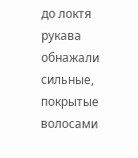до локтя рукава обнажали сильные, покрытые волосами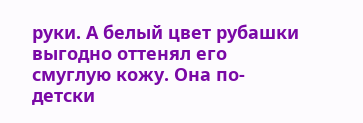руки. А белый цвет рубашки выгодно оттенял его смуглую кожу. Она по-детски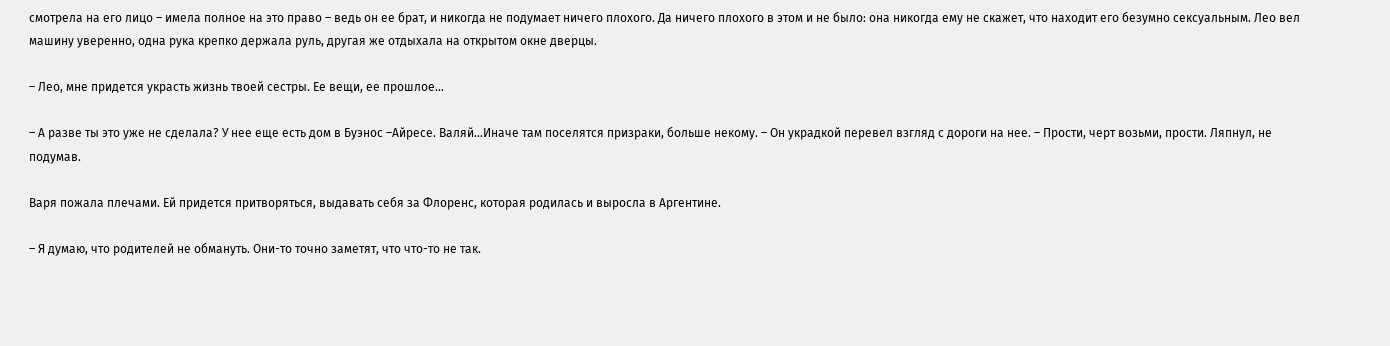смотрела на его лицо – имела полное на это право – ведь он ее брат, и никогда не подумает ничего плохого. Да ничего плохого в этом и не было: она никогда ему не скажет, что находит его безумно сексуальным. Лео вел машину уверенно, одна рука крепко держала руль, другая же отдыхала на открытом окне дверцы.

– Лео, мне придется украсть жизнь твоей сестры. Ее вещи, ее прошлое…

– А разве ты это уже не сделала? У нее еще есть дом в Буэнос –Айресе. Валяй…Иначе там поселятся призраки, больше некому. – Он украдкой перевел взгляд с дороги на нее. – Прости, черт возьми, прости. Ляпнул, не подумав.

Варя пожала плечами. Ей придется притворяться, выдавать себя за Флоренс, которая родилась и выросла в Аргентине.

– Я думаю, что родителей не обмануть. Они-то точно заметят, что что-то не так.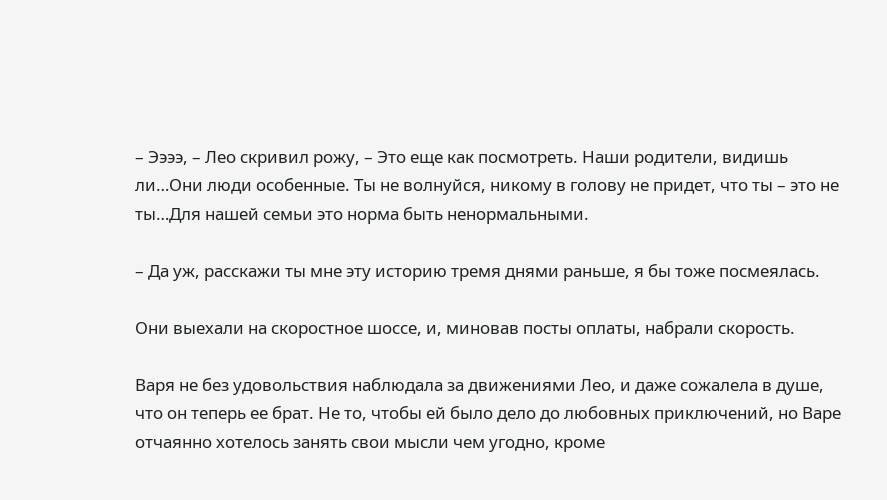– Ээээ, – Лео скривил рожу, – Это еще как посмотреть. Наши родители, видишь ли…Они люди особенные. Ты не волнуйся, никому в голову не придет, что ты – это не ты…Для нашей семьи это норма быть ненормальными.

– Да уж, расскажи ты мне эту историю тремя днями раньше, я бы тоже посмеялась.

Они выехали на скоростное шоссе, и, миновав посты оплаты, набрали скорость.

Варя не без удовольствия наблюдала за движениями Лео, и даже сожалела в душе, что он теперь ее брат. Не то, чтобы ей было дело до любовных приключений, но Варе отчаянно хотелось занять свои мысли чем угодно, кроме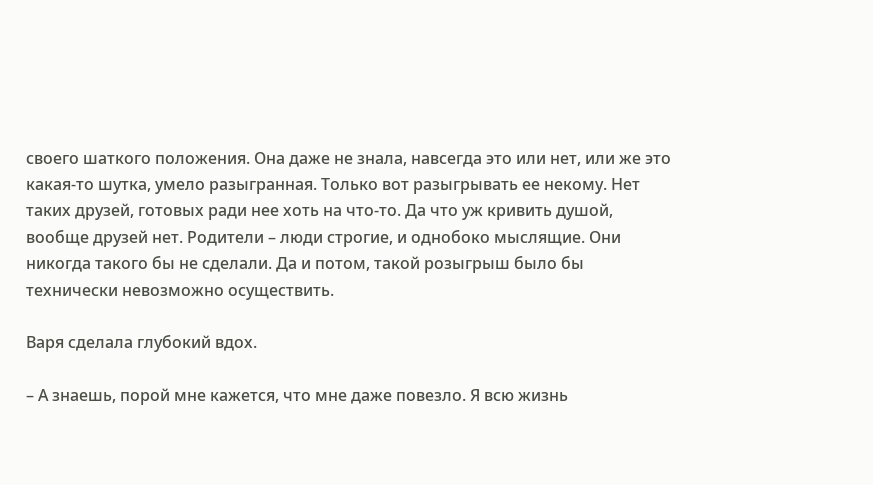своего шаткого положения. Она даже не знала, навсегда это или нет, или же это какая-то шутка, умело разыгранная. Только вот разыгрывать ее некому. Нет таких друзей, готовых ради нее хоть на что-то. Да что уж кривить душой, вообще друзей нет. Родители – люди строгие, и однобоко мыслящие. Они никогда такого бы не сделали. Да и потом, такой розыгрыш было бы технически невозможно осуществить.

Варя сделала глубокий вдох.

– А знаешь, порой мне кажется, что мне даже повезло. Я всю жизнь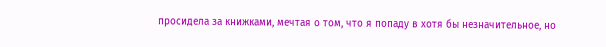просидела за книжками, мечтая о том, что я попаду в хотя бы незначительное, но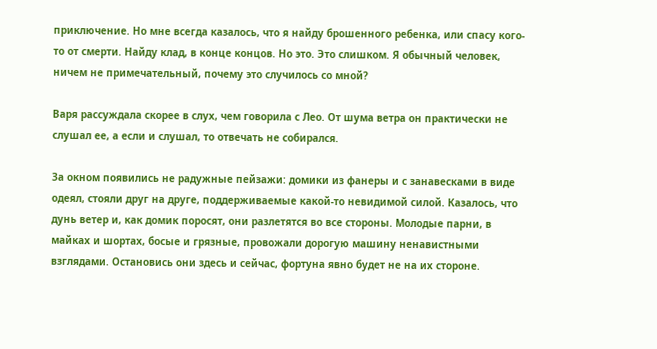приключение. Но мне всегда казалось, что я найду брошенного ребенка, или спасу кого-то от смерти. Найду клад, в конце концов. Но это. Это слишком. Я обычный человек, ничем не примечательный, почему это случилось со мной?

Варя рассуждала скорее в слух, чем говорила с Лео. От шума ветра он практически не слушал ее, а если и слушал, то отвечать не собирался.

За окном появились не радужные пейзажи: домики из фанеры и с занавесками в виде одеял, стояли друг на друге, поддерживаемые какой-то невидимой силой. Казалось, что дунь ветер и, как домик поросят, они разлетятся во все стороны. Молодые парни, в майках и шортах, босые и грязные, провожали дорогую машину ненавистными взглядами. Остановись они здесь и сейчас, фортуна явно будет не на их стороне.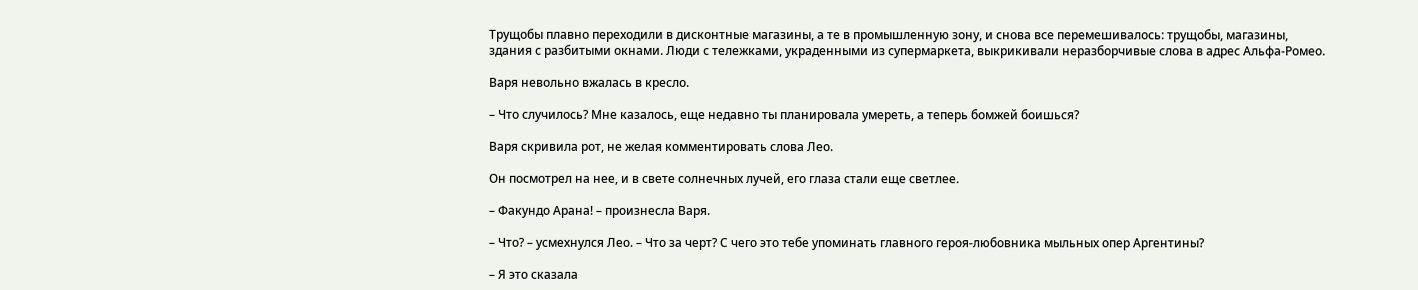Трущобы плавно переходили в дисконтные магазины, а те в промышленную зону, и снова все перемешивалось: трущобы, магазины, здания с разбитыми окнами. Люди с тележками, украденными из супермаркета, выкрикивали неразборчивые слова в адрес Альфа-Ромео.

Варя невольно вжалась в кресло.

– Что случилось? Мне казалось, еще недавно ты планировала умереть, а теперь бомжей боишься?

Варя скривила рот, не желая комментировать слова Лео.

Он посмотрел на нее, и в свете солнечных лучей, его глаза стали еще светлее.

– Факундо Арана! – произнесла Варя.

– Что? – усмехнулся Лео. – Что за черт? С чего это тебе упоминать главного героя-любовника мыльных опер Аргентины?

– Я это сказала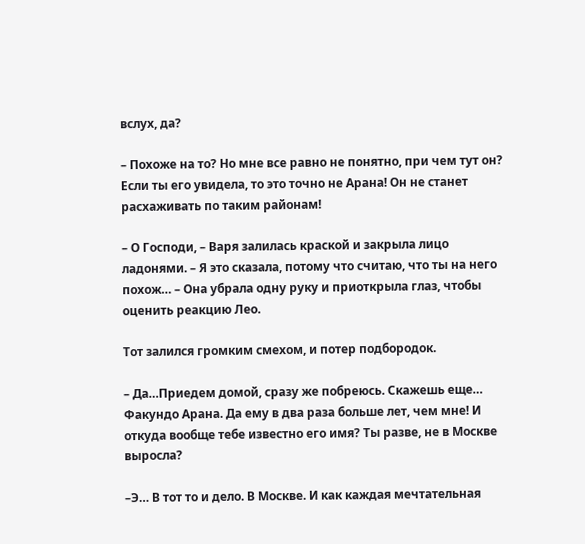вслух, да?

– Похоже на то? Но мне все равно не понятно, при чем тут он? Если ты его увидела, то это точно не Арана! Он не станет расхаживать по таким районам!

– О Господи, – Варя залилась краской и закрыла лицо ладонями. – Я это сказала, потому что считаю, что ты на него похож… – Она убрала одну руку и приоткрыла глаз, чтобы оценить реакцию Лео.

Тот залился громким смехом, и потер подбородок.

– Да…Приедем домой, сразу же побреюсь. Скажешь еще… Факундо Арана. Да ему в два раза больше лет, чем мне! И откуда вообще тебе известно его имя? Ты разве, не в Москве выросла?

–Э… В тот то и дело. В Москве. И как каждая мечтательная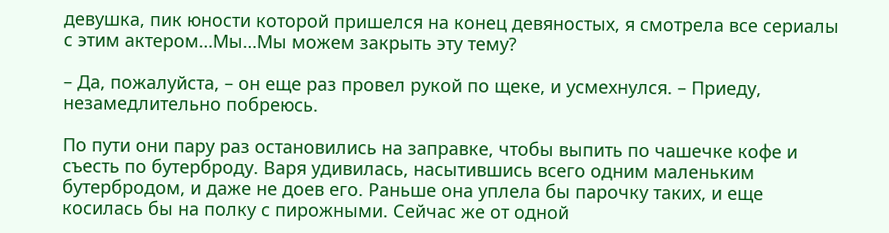девушка, пик юности которой пришелся на конец девяностых, я смотрела все сериалы с этим актером…Мы…Мы можем закрыть эту тему?

– Да, пожалуйста, – он еще раз провел рукой по щеке, и усмехнулся. – Приеду, незамедлительно побреюсь.

По пути они пару раз остановились на заправке, чтобы выпить по чашечке кофе и съесть по бутерброду. Варя удивилась, насытившись всего одним маленьким бутербродом, и даже не доев его. Раньше она уплела бы парочку таких, и еще косилась бы на полку с пирожными. Сейчас же от одной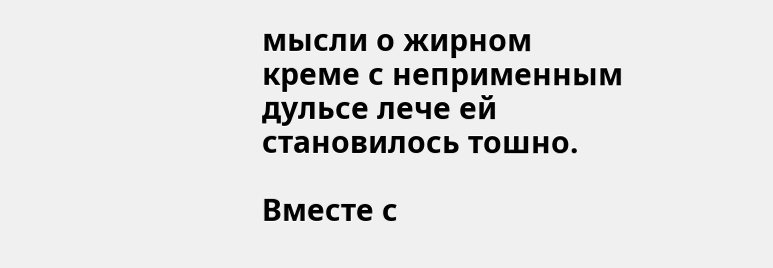мысли о жирном креме с неприменным дульсе лече ей становилось тошно.

Вместе с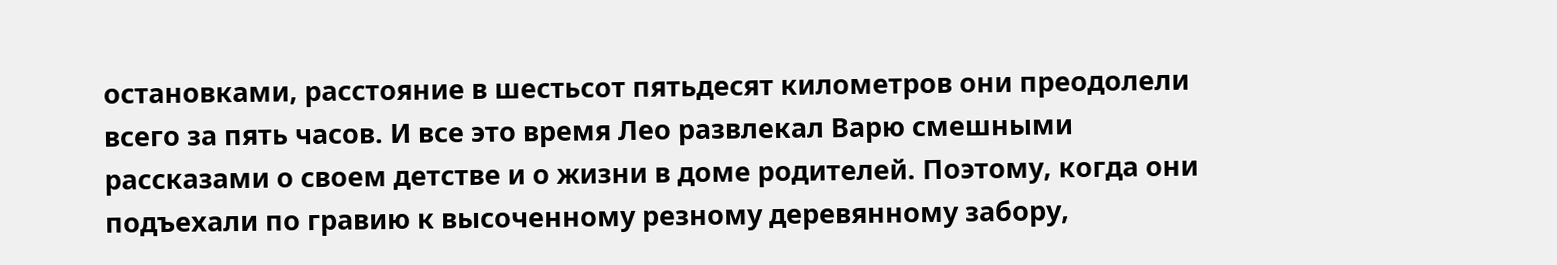остановками, расстояние в шестьсот пятьдесят километров они преодолели всего за пять часов. И все это время Лео развлекал Варю смешными рассказами о своем детстве и о жизни в доме родителей. Поэтому, когда они подъехали по гравию к высоченному резному деревянному забору,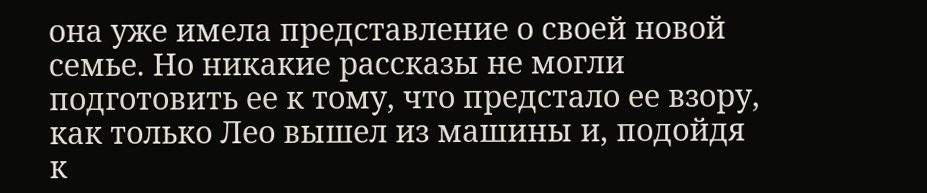она уже имела представление о своей новой семье. Но никакие рассказы не могли подготовить ее к тому, что предстало ее взору, как только Лео вышел из машины и, подойдя к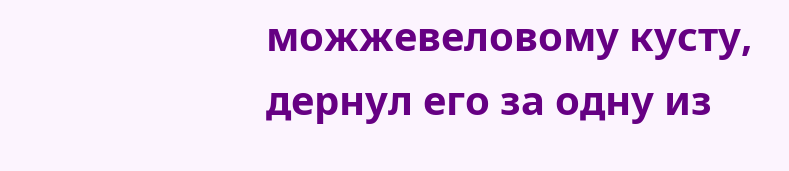можжевеловому кусту, дернул его за одну из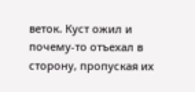веток. Куст ожил и почему-то отъехал в сторону, пропуская их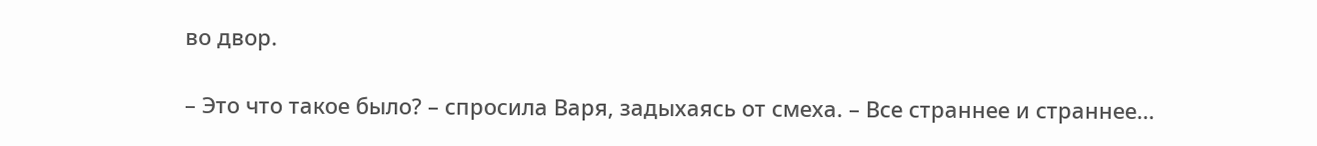во двор.

– Это что такое было? – спросила Варя, задыхаясь от смеха. – Все страннее и страннее…